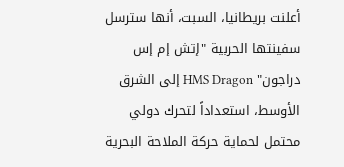أعلنت بريطانيا، السبت، أنها سترسل سفينتها الحربية "إتش إم إس دراجون" HMS Dragon إلى الشرق الأوسط، استعداداً لتحرك دولي محتمل لحماية حركة الملاحة البحرية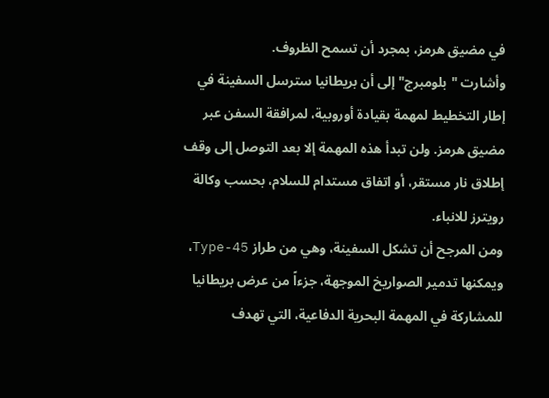في مضيق هرمز، بمجرد أن تسمح الظروف.
وأشارت "بلومبرج" إلى أن بريطانيا سترسل السفينة في إطار التخطيط لمهمة بقيادة أوروبية، لمرافقة السفن عبر مضيق هرمز. ولن تبدأ هذه المهمة إلا بعد التوصل إلى وقف إطلاق نار مستقر، أو اتفاق مستدام للسلام، بحسب وكالة رويترز للانباء.
ومن المرجح أن تشكل السفينة، وهي من طراز Type-45، ويمكنها تدمير الصواريخ الموجهة، جزءاً من عرض بريطانيا للمشاركة في المهمة البحرية الدفاعية، التي تهدف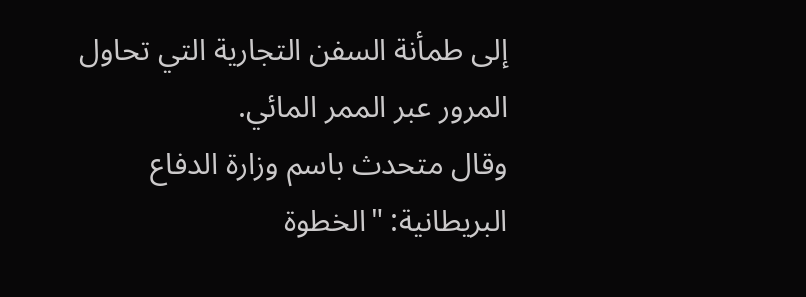إلى طمأنة السفن التجارية التي تحاول المرور عبر الممر المائي.
وقال متحدث باسم وزارة الدفاع البريطانية: "الخطوة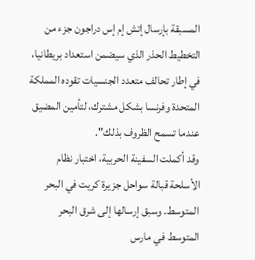المسبقة بإرسال إتش إم إس دراجون جزء من التخطيط الحذر الذي سيضمن استعداد بريطانيا، في إطار تحالف متعدد الجنسيات تقوده المملكة المتحدة وفرنسا بشكل مشترك، لتأمين المضيق عندما تسمح الظروف بذلك".
وقد أكملت السفينة الحربية، اختبار نظام الأسلحة قبالة سواحل جزيرة كريت في البحر المتوسط. وسبق إرسالها إلى شرق البحر المتوسط في مارس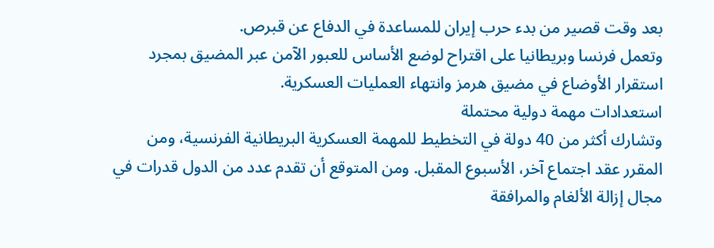بعد وقت قصير من بدء حرب إيران للمساعدة في الدفاع عن قبرص.
وتعمل فرنسا وبريطانيا على اقتراح لوضع الأساس للعبور الآمن عبر المضيق بمجرد استقرار الأوضاع في مضيق هرمز وانتهاء العمليات العسكرية.
استعدادات مهمة دولية محتملة
وتشارك أكثر من 40 دولة في التخطيط للمهمة العسكرية البريطانية الفرنسية، ومن المقرر عقد اجتماع آخر، الأسبوع المقبل. ومن المتوقع أن تقدم عدد من الدول قدرات في مجال إزالة الألغام والمرافقة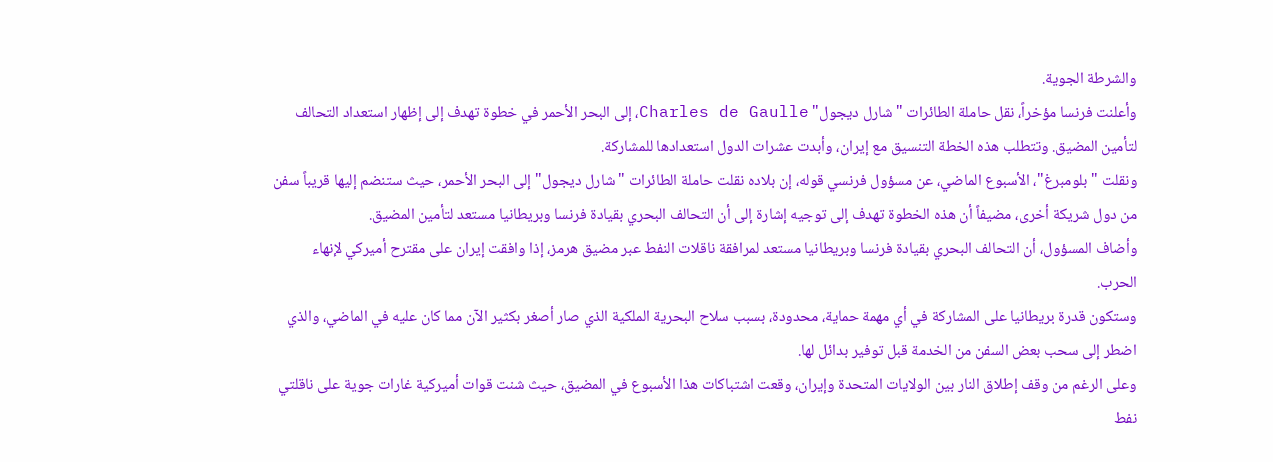والشرطة الجوية.
وأعلنت فرنسا مؤخراً، نقل حاملة الطائرات "شارل ديجول" Charles de Gaulle، إلى البحر الأحمر في خطوة تهدف إلى إظهار استعداد التحالف لتأمين المضيق. وتتطلب هذه الخطة التنسيق مع إيران، وأبدت عشرات الدول استعدادها للمشاركة.
ونقلت "بلومبرغ"، الأسبوع الماضي، عن مسؤول فرنسي قوله، إن بلاده نقلت حاملة الطائرات "شارل ديجول" إلى البحر الأحمر، حيث ستنضم إليها قريباً سفن من دول شريكة أخرى، مضيفاً أن هذه الخطوة تهدف إلى توجيه إشارة إلى أن التحالف البحري بقيادة فرنسا وبريطانيا مستعد لتأمين المضيق.
وأضاف المسؤول، أن التحالف البحري بقيادة فرنسا وبريطانيا مستعد لمرافقة ناقلات النفط عبر مضيق هرمز، إذا وافقت إيران على مقترح أميركي لإنهاء الحرب.
وستكون قدرة بريطانيا على المشاركة في أي مهمة حماية، محدودة، بسبب سلاح البحرية الملكية الذي صار أصغر بكثير الآن مما كان عليه في الماضي، والذي اضطر إلى سحب بعض السفن من الخدمة قبل توفير بدائل لها.
وعلى الرغم من وقف إطلاق النار بين الولايات المتحدة وإيران، وقعت اشتباكات هذا الأسبوع في المضيق، حيث شنت قوات أميركية غارات جوية على ناقلتي نفط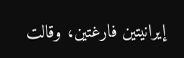إيرانيتين فارغتين، وقالت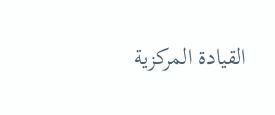القيادة المركزية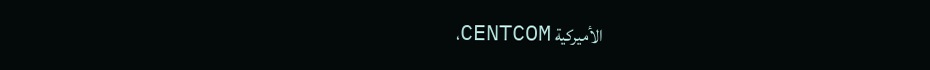الأميركية CENTCOM،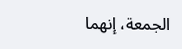الجمعة، إنهما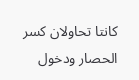كانتا تحاولان كسر الحصار ودخول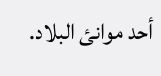أحد موانئ البلاد.